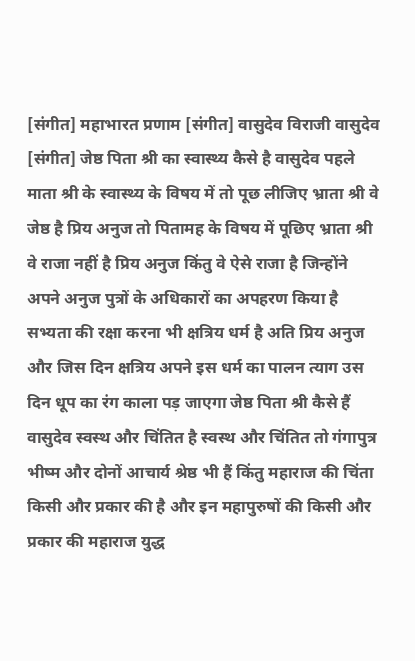[संगीत] महाभारत प्रणाम [संगीत] वासुदेव विराजी वासुदेव [संगीत] जेष्ठ पिता श्री का स्वास्थ्य कैसे है वासुदेव पहले माता श्री के स्वास्थ्य के विषय में तो पूछ लीजिए भ्राता श्री वे जेष्ठ है प्रिय अनुज तो पितामह के विषय में पूछिए भ्राता श्री वे राजा नहीं है प्रिय अनुज किंतु वे ऐसे राजा है जिन्होंने अपने अनुज पुत्रों के अधिकारों का अपहरण किया है सभ्यता की रक्षा करना भी क्षत्रिय धर्म है अति प्रिय अनुज और जिस दिन क्षत्रिय अपने इस धर्म का पालन त्याग उस दिन धूप का रंग काला पड़ जाएगा जेष्ठ पिता श्री कैसे हैं वासुदेव स्वस्थ और चिंतित है स्वस्थ और चिंतित तो गंगापुत्र भीष्म और दोनों आचार्य श्रेष्ठ भी हैं किंतु महाराज की चिंता किसी और प्रकार की है और इन महापुरुषों की किसी और प्रकार की महाराज युद्ध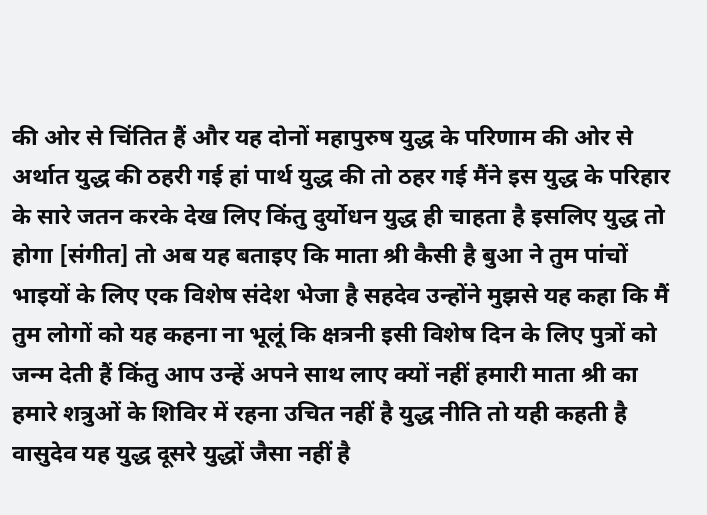की ओर से चिंतित हैं और यह दोनों महापुरुष युद्ध के परिणाम की ओर से अर्थात युद्ध की ठहरी गई हां पार्थ युद्ध की तो ठहर गई मैंने इस युद्ध के परिहार के सारे जतन करके देख लिए किंतु दुर्योधन युद्ध ही चाहता है इसलिए युद्ध तो होगा [संगीत] तो अब यह बताइए कि माता श्री कैसी है बुआ ने तुम पांचों भाइयों के लिए एक विशेष संदेश भेजा है सहदेव उन्होंने मुझसे यह कहा कि मैं तुम लोगों को यह कहना ना भूलूं कि क्षत्रनी इसी विशेष दिन के लिए पुत्रों को जन्म देती हैं किंतु आप उन्हें अपने साथ लाए क्यों नहीं हमारी माता श्री का हमारे शत्रुओं के शिविर में रहना उचित नहीं है युद्ध नीति तो यही कहती है वासुदेव यह युद्ध दूसरे युद्धों जैसा नहीं है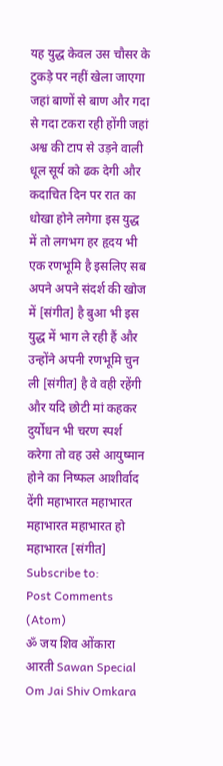यह युद्ध केवल उस चौसर के टुकड़े पर नहीं खेला जाएगा जहां बाणों से बाण और गदा से गदा टकरा रही होंगी जहां अश्व की टाप से उड़ने वाली धूल सूर्य को ढक देगी और कदाचित दिन पर रात का धोखा होने लगेगा इस युद्ध में तो लगभग हर हृदय भी एक रणभूमि है इसलिए सब अपने अपने संदर्श की खोज में [संगीत] है बुआ भी इस युद्ध में भाग ले रही हैं और उन्होंने अपनी रणभूमि चुन ली [संगीत] है वे वही रहेंगी और यदि छोटी मां कहकर दुर्योधन भी चरण स्पर्श करेगा तो वह उसे आयुष्मान होने का निष्फल आशीर्वाद देंगी महाभारत महाभारत महाभारत महाभारत हो महाभारत [संगीत]
Subscribe to:
Post Comments (Atom)
ॐ जय शिव ओंकारा आरती Sawan Special Om Jai Shiv Omkara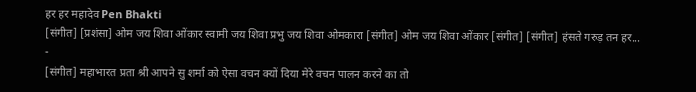हर हर महादेव Pen Bhakti
[संगीत] [प्रशंसा] ओम जय शिवा ओंकार स्वामी जय शिवा प्रभु जय शिवा ओमकारा [संगीत] ओम जय शिवा ओंकार [संगीत] [संगीत] हंसते गरुड़ तन हर...
-
[संगीत] महाभारत प्रता श्री आपने सु शर्मा को ऐसा वचन क्यों दिया मेरे वचन पालन करने का तो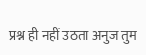प्रश्न ही नहीं उठता अनुज तुम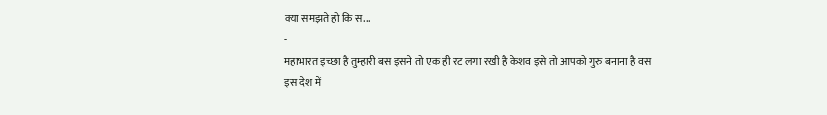क्या समझते हो कि स...
-
महाभारत इच्छा है तुम्हारी बस इसने तो एक ही रट लगा रखी है केशव इसे तो आपको गुरु बनाना है वस इस देश में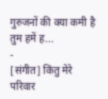गुरुजनों की क्या कमी है तुम हमें ह...
-
[संगीत] किंतु मेरे परिवार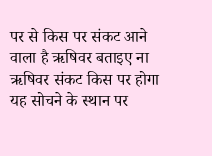पर से किस पर संकट आने वाला है ऋषिवर बताइए ना ऋषिवर संकट किस पर होगा यह सोचने के स्थान पर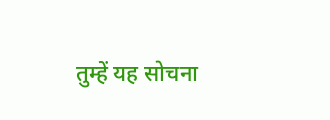तुम्हें यह सोचना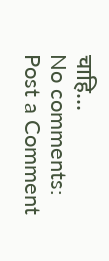चाहि...
No comments:
Post a Comment